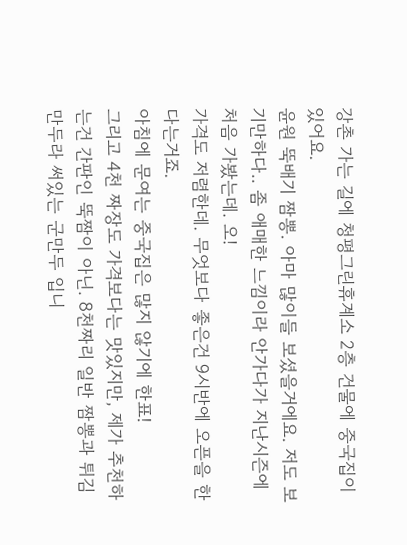강촌 가는 길에 청평그린휴계소 2층 건물에 중국집이 있어요.
윤원 뚝배기 짬뽕. 아마 많이들 보셨을거에요. 저도 보기만하다.. 좀 애매한 느낌이라 안가다가 지난시즌에 처음 가봤는데. 오!
가격도 저렴한데. 무엇보다 좋은건 9시반에 오픈을 한다는거죠.
아침에 문여는 중국집은 많지 않기에 한표!
그리고 4천 짜장도 가격보다는 맛있지만, 제가 추천하는건 간판인 뚝짬이 아닌. 8천짜리 일반 짬뽕과 튀김만두라 써있는 군만두 입니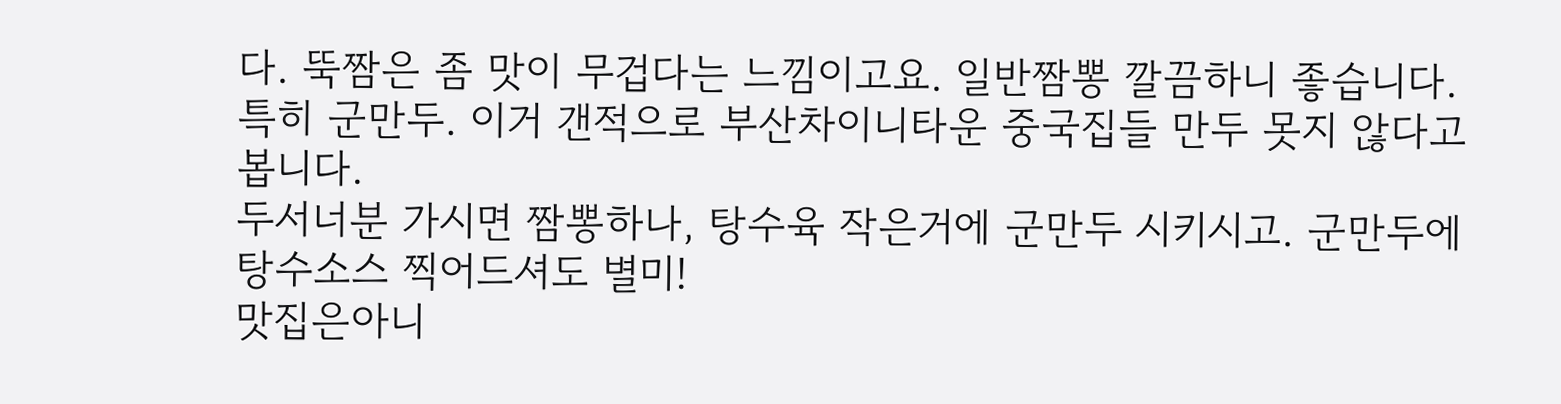다. 뚝짬은 좀 맛이 무겁다는 느낌이고요. 일반짬뽕 깔끔하니 좋습니다.
특히 군만두. 이거 갠적으로 부산차이니타운 중국집들 만두 못지 않다고 봅니다.
두서너분 가시면 짬뽕하나, 탕수육 작은거에 군만두 시키시고. 군만두에 탕수소스 찍어드셔도 별미!
맛집은아니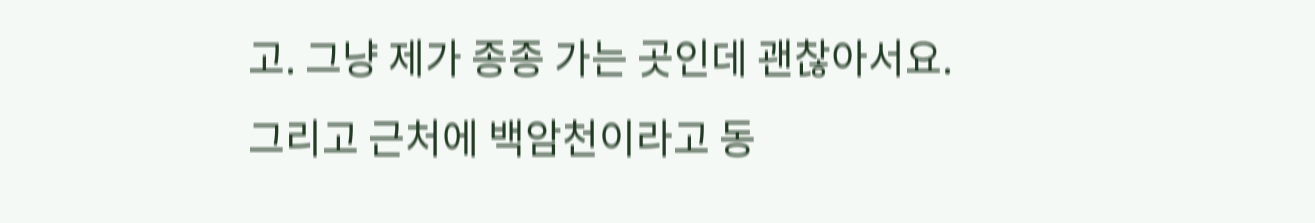고. 그냥 제가 종종 가는 곳인데 괜찮아서요.
그리고 근처에 백암천이라고 동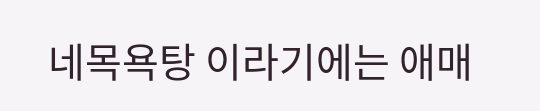네목욕탕 이라기에는 애매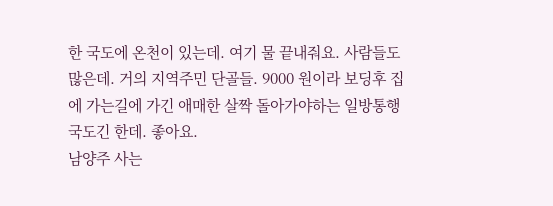한 국도에 온천이 있는데. 여기 물 끝내줘요. 사람들도 많은데. 거의 지역주민 단골들. 9000 원이라 보딩후 집에 가는길에 가긴 애매한 살짝 돌아가야하는 일방통행 국도긴 한데. 좋아요.
남양주 사는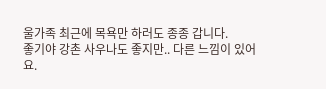울가족 최근에 목욕만 하러도 종종 갑니다.
좋기야 강촌 사우나도 좋지만.. 다른 느낌이 있어요.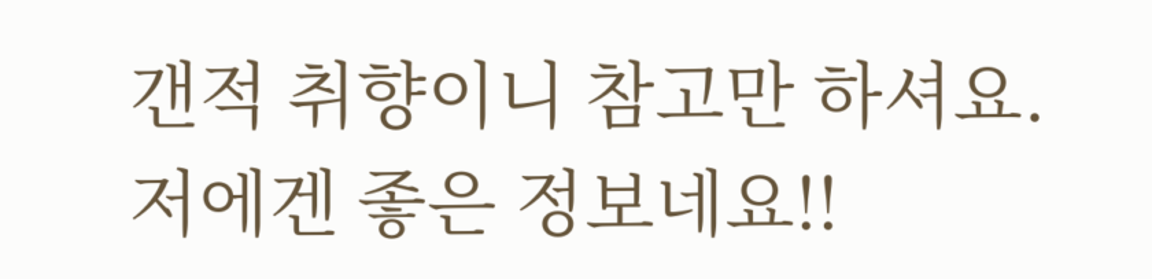갠적 취향이니 참고만 하셔요.
저에겐 좋은 정보네요!!